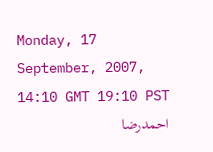Monday, 17 September, 2007, 14:10 GMT 19:10 PST
احمدرضا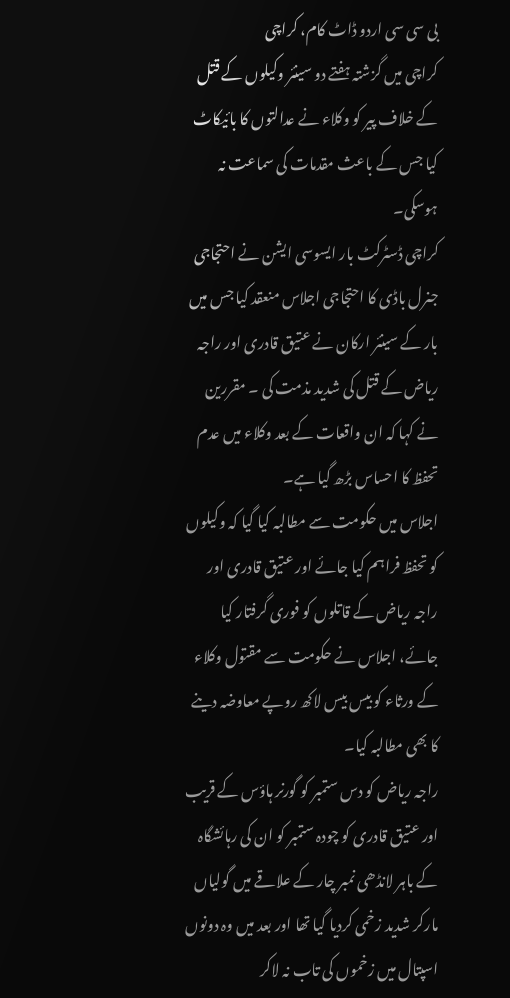بی سی سی اردو ڈاٹ کام، کراچی
کراچی میں گزشتہ ہفتے دو سینئر وکیلوں کے قتل کے خلاف پیر کو وکلاء نے عدالتوں کا بائیکاٹ کیا جس کے باعث مقدمات کی سماعت نہ ہوسکی۔
کراچی ڈسٹرکٹ بار ایسوسی ایشن نے احتجاجی جنرل باڈی کا احتجاجی اجلاس منعقد کیا جس میں بار کے سینئر ارکان نے عتیق قادری اور راجہ ریاض کے قتل کی شدید مذمت کی ۔ مقررین نے کہا کہ ان واقعات کے بعد وکلاء میں عدم تحفظ کا احساس بڑھ گیا ہے۔
اجلاس میں حکومت سے مطالبہ کیا گیا کہ وکیلوں کو تحفظ فراہم کیا جائے اور عتیق قادری اور راجہ ریاض کے قاتلوں کو فوری گرفتار کیا جائے، اجلاس نے حکومت سے مقتول وکلاء کے ورثاء کو بیس بیس لاکھ روپے معاوضہ دینے کا بھی مطالبہ کیا۔
راجہ ریاض کو دس ستمبر کو گورنر ہاؤس کے قریب اور عتیق قادری کو چودہ ستمبر کو ان کی رہائشگاہ کے باہر لانڈھی نمبر چار کے علاقے میں گولیاں مارکر شدید زخمی کردیا گیا تھا اور بعد میں وہ دونوں اسپتال میں زخموں کی تاب نہ لاکر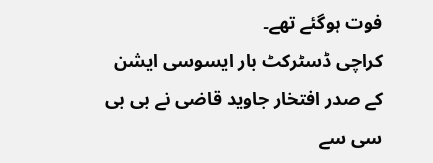فوت ہوگئے تھے۔
کراچی ڈسٹرکٹ بار ایسوسی ایشن کے صدر افتخار جاوید قاضی نے بی بی سی سے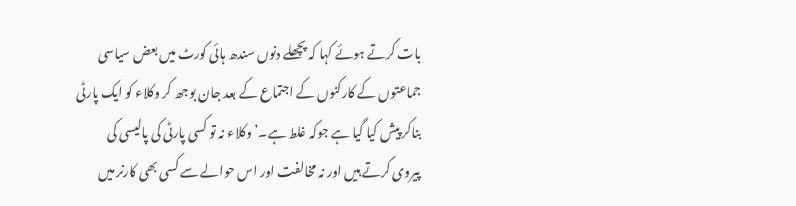بات کرتے ہوئے کہا کہ پچھلے دنوں سندھ ہائی کورٹ میں بعض سیاسی جماعتوں کے کارکنوں کے اجتماع کے بعد جان بوجھ کر وکلاء کو ایک پارٹی بناکر پیش کیا گیا ہے جوکہ غلط ہے۔’ وکلاء نہ تو کسی پارٹی کی پالیسی کی پیروی کرتے ہیں اور نہ مخالفت اور اس حوالے سے کسی بھی کارنر میں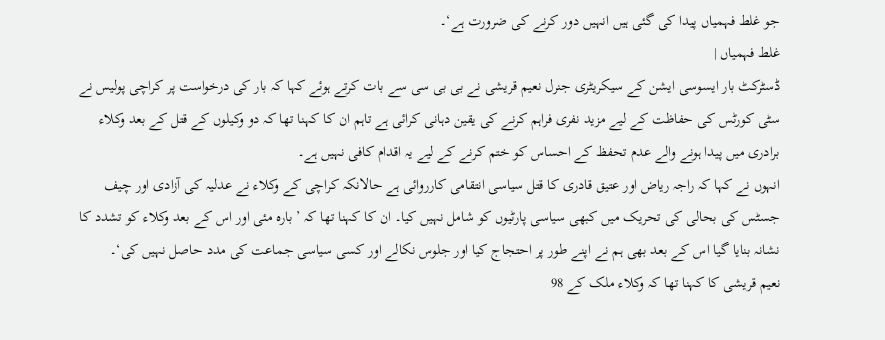جو غلط فہمیاں پیدا کی گئی ہیں انہیں دور کرنے کی ضرورت ہے‘۔
غلط فہمیاں |
ڈسٹرکٹ بار ایسوسی ایشن کے سیکریٹری جنرل نعیم قریشی نے بی بی سی سے بات کرتے ہوئے کہا کہ بار کی درخواست پر کراچی پولیس نے سٹی کورٹس کی حفاظت کے لیے مزید نفری فراہم کرنے کی یقین دہانی کرائی ہے تاہم ان کا کہنا تھا کہ دو وکیلوں کے قتل کے بعد وکلاء برادری میں پیدا ہونے والے عدم تحفظ کے احساس کو ختم کرنے کے لیے یہ اقدام کافی نہیں ہے۔
انہوں نے کہا کہ راجہ ریاض اور عتیق قادری کا قتل سیاسی انتقامی کارروائی ہے حالانکہ کراچی کے وکلاء نے عدلیہ کی آزادی اور چیف جسٹس کی بحالی کی تحریک میں کبھی سیاسی پارٹیوں کو شامل نہیں کیا۔ ان کا کہنا تھا کہ ’ بارہ مئی اور اس کے بعد وکلاء کو تشدد کا نشانہ بنایا گیا اس کے بعد بھی ہم نے اپنے طور پر احتجاج کیا اور جلوس نکالے اور کسی سیاسی جماعت کی مدد حاصل نہیں کی‘۔
نعیم قریشی کا کہنا تھا کہ وکلاء ملک کے 98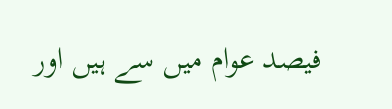فیصد عوام میں سے ہیں اور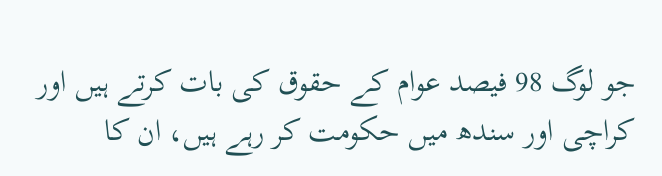جو لوگ 98 فیصد عوام کے حقوق کی بات کرتے ہیں اور کراچی اور سندھ میں حکومت کر رہے ہیں، ان کا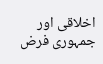اخلاقی اور جمہوری فرض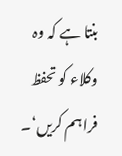بنتا ہے کہ وہ وکلاء کو تحفظ فراہم کریں‘۔